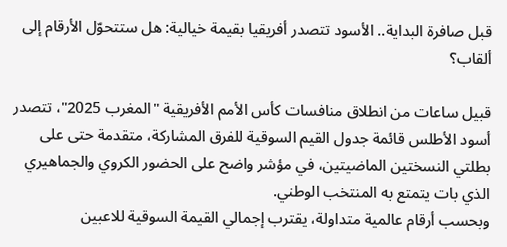قبل صافرة البداية.. الأسود تتصدر أفريقيا بقيمة خيالية: هل ستتحوّل الأرقام إلى ألقاب؟

قبيل ساعات من انطلاق منافسات كأس الأمم الأفريقية "المغرب 2025"، تتصدر أسود الأطلس قائمة جدول القيم السوقية للفرق المشاركة، متقدمة حتى على بطلتي النسختين الماضيتين، في مؤشر واضح على الحضور الكروي والجماهيري الذي بات يتمتع به المنتخب الوطني.
وبحسب أرقام عالمية متداولة، يقترب إجمالي القيمة السوقية للاعبين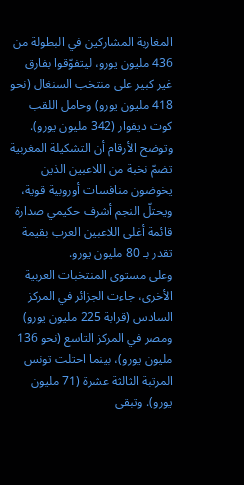المغاربة المشاركين في البطولة من 436 مليون يورو، ليتفوّقوا بفارق غير كبير على منتخب السنغال (نحو 418 مليون يورو) وحامل اللقب كوت ديفوار (342 مليون يورو). وتوضح الأرقام أن التشكيلة المغربية تضمّ نخبة من اللاعبين الذين يخوضون منافسات أوروبية قوية، ويحتلّ النجم أشرف حكيمي صدارة قائمة أغلى اللاعبين العرب بقيمة تقدر بـ 80 مليون يورو.
وعلى مستوى المنتخبات العربية الأخرى، جاءت الجزائر في المركز السادس (قرابة 225 مليون يورو) ومصر في المركز التاسع (نحو 136 مليون يورو)، بينما احتلت تونس المرتبة الثالثة عشرة (71 مليون يورو). وتبقى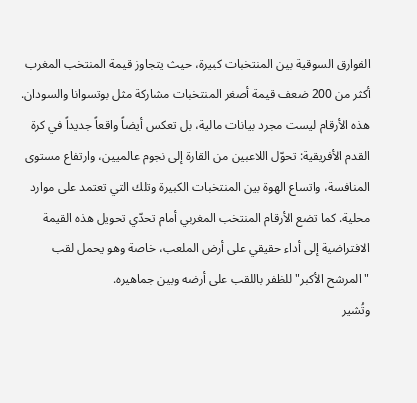الفوارق السوقية بين المنتخبات كبيرة، حيث يتجاوز قيمة المنتخب المغرب أكثر من 200 ضعف قيمة أصغر المنتخبات مشاركة مثل بوتسوانا والسودان.
هذه الأرقام ليست مجرد بيانات مالية، بل تعكس أيضاً واقعاً جديداً في كرة القدم الأفريقية: تحوّل اللاعبين من القارة إلى نجوم عالميين، وارتفاع مستوى المنافسة، واتساع الهوة بين المنتخبات الكبيرة وتلك التي تعتمد على موارد محلية. كما تضع الأرقام المنتخب المغربي أمام تحدّي تحويل هذه القيمة الافتراضية إلى أداء حقيقي على أرض الملعب، خاصة وهو يحمل لقب "المرشح الأكبر" للظفر باللقب على أرضه وبين جماهيره.
وتُشير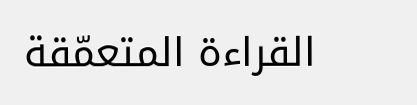القراءة المتعمّقة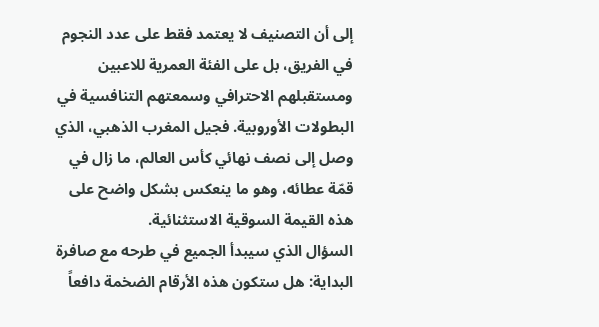إلى أن التصنيف لا يعتمد فقط على عدد النجوم في الفريق، بل على الفئة العمرية للاعبين ومستقبلهم الاحترافي وسمعتهم التنافسية في البطولات الأوروبية. فجيل المغرب الذهبي، الذي وصل إلى نصف نهائي كأس العالم، ما زال في قمّة عطائه، وهو ما ينعكس بشكل واضح على هذه القيمة السوقية الاستثنائية.
السؤال الذي سيبدأ الجميع في طرحه مع صافرة البداية: هل ستكون هذه الأرقام الضخمة دافعاً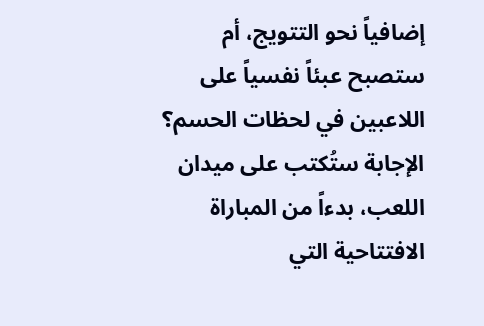إضافياً نحو التتويج، أم ستصبح عبئاً نفسياً على اللاعبين في لحظات الحسم؟ الإجابة ستُكتب على ميدان اللعب، بدءاً من المباراة الافتتاحية التي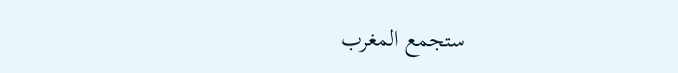ستجمع المغرب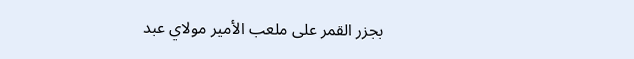بجزر القمر على ملعب الأمير مولاي عبد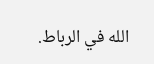الله في الرباط.